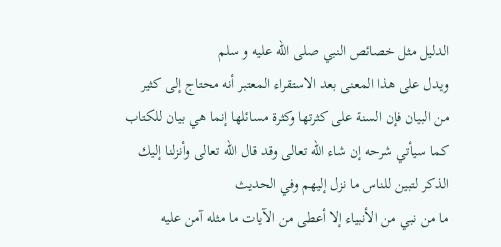الدليل مثل خصائص النبي صلى الله عليه و سلم
ويدل على هذا المعنى بعد الاستقراء المعتبر أنه محتاج إلى كثير من البيان فإن السنة على كثرتها وكثرة مسائلها إنما هي بيان للكتاب كما سيأتي شرحه إن شاء الله تعالى وقد قال الله تعالى وأنزلنا إليك الذكر لتبين للناس ما نزل إليهم وفي الحديث
ما من نبي من الأنبياء إلا أعطى من الآيات ما مثله آمن عليه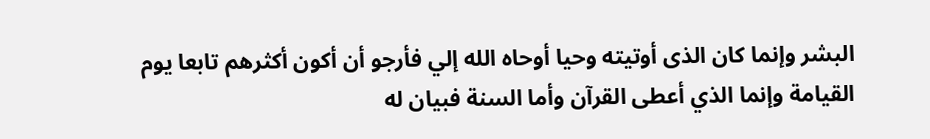البشر وإنما كان الذى أوتيته وحيا أوحاه الله إلي فأرجو أن أكون أكثرهم تابعا يوم القيامة وإنما الذي أعطى القرآن وأما السنة فبيان له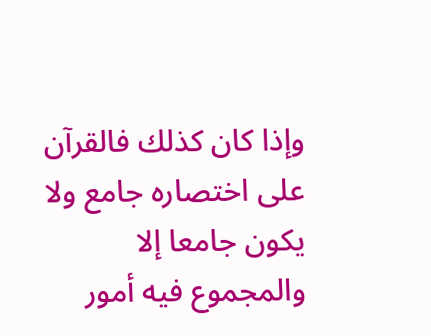وإذا كان كذلك فالقرآن على اختصاره جامع ولا يكون جامعا إلا والمجموع فيه أمور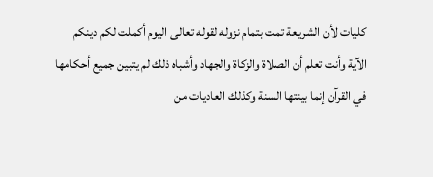كليات لأن الشريعة تمت بتمام نزوله لقوله تعالى اليوم أكملت لكم دينكم الآية وأنت تعلم أن الصلاة والزكاة والجهاد وأشباه ذلك لم يتبين جميع أحكامها في القرآن إنما بينتها السنة وكذلك العاديات من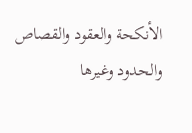الأنكحة والعقود والقصاص والحدود وغيرها